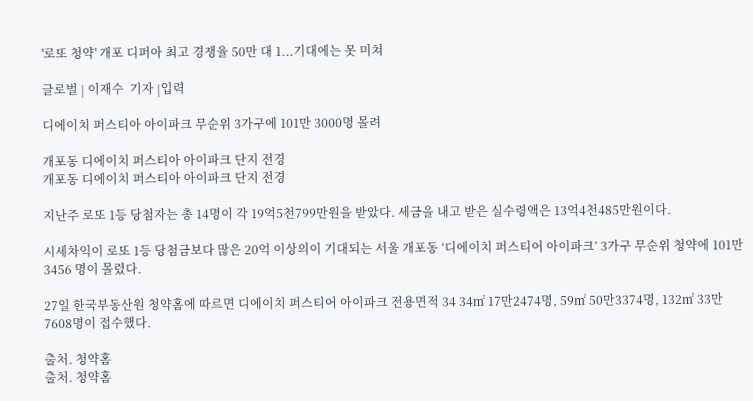'로또 청약' 개포 디퍼아 최고 경쟁율 50만 대 1...기대에는 못 미쳐

글로벌 | 이재수  기자 |입력

디에이치 퍼스티아 아이파크 무순위 3가구에 101만 3000명 몰려

개포동 디에이치 퍼스티아 아이파크 단지 전경
개포동 디에이치 퍼스티아 아이파크 단지 전경

지난주 로또 1등 당첨자는 총 14명이 각 19억5천799만원을 받았다. 세금을 내고 받은 실수령액은 13억4천485만원이다.

시세차익이 로또 1등 당첨금보다 많은 20억 이상의이 기대되는 서울 개포동 ‘디에이치 퍼스티어 아이파크’ 3가구 무순위 청약에 101만 3456 명이 몰렸다.

27일 한국부동산원 청약홈에 따르면 디에이치 퍼스티어 아이파크 전용면적 34 34㎡ 17만2474명, 59㎡ 50만3374명, 132㎡ 33만7608명이 접수했다.

출처. 청약홈
출처. 청약홈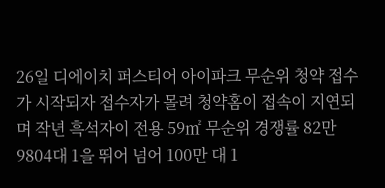26일 디에이치 퍼스티어 아이파크 무순위 청약 접수가 시작되자 접수자가 몰려 청약홈이 접속이 지연되며 작년 흑석자이 전용 59㎡ 무순위 경쟁률 82만 9804대 1을 뛰어 넘어 100만 대 1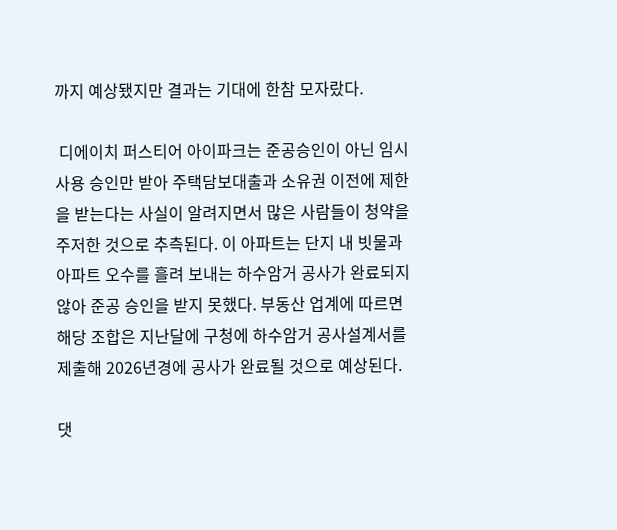까지 예상됐지만 결과는 기대에 한참 모자랐다.

 디에이치 퍼스티어 아이파크는 준공승인이 아닌 임시사용 승인만 받아 주택담보대출과 소유권 이전에 제한을 받는다는 사실이 알려지면서 많은 사람들이 청약을 주저한 것으로 추측된다. 이 아파트는 단지 내 빗물과 아파트 오수를 흘려 보내는 하수암거 공사가 완료되지 않아 준공 승인을 받지 못했다. 부동산 업계에 따르면 해당 조합은 지난달에 구청에 하수암거 공사설계서를 제출해 2026년경에 공사가 완료될 것으로 예상된다.

댓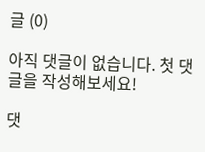글 (0)

아직 댓글이 없습니다. 첫 댓글을 작성해보세요!

댓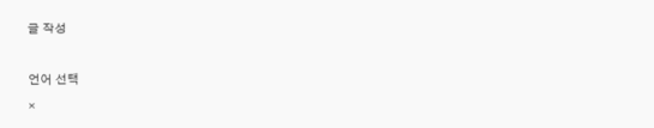글 작성

언어 선택
×